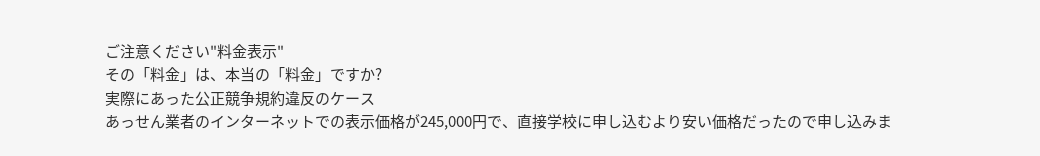ご注意ください"料金表示"
その「料金」は、本当の「料金」ですか?
実際にあった公正競争規約違反のケース
あっせん業者のインターネットでの表示価格が245,000円で、直接学校に申し込むより安い価格だったので申し込みま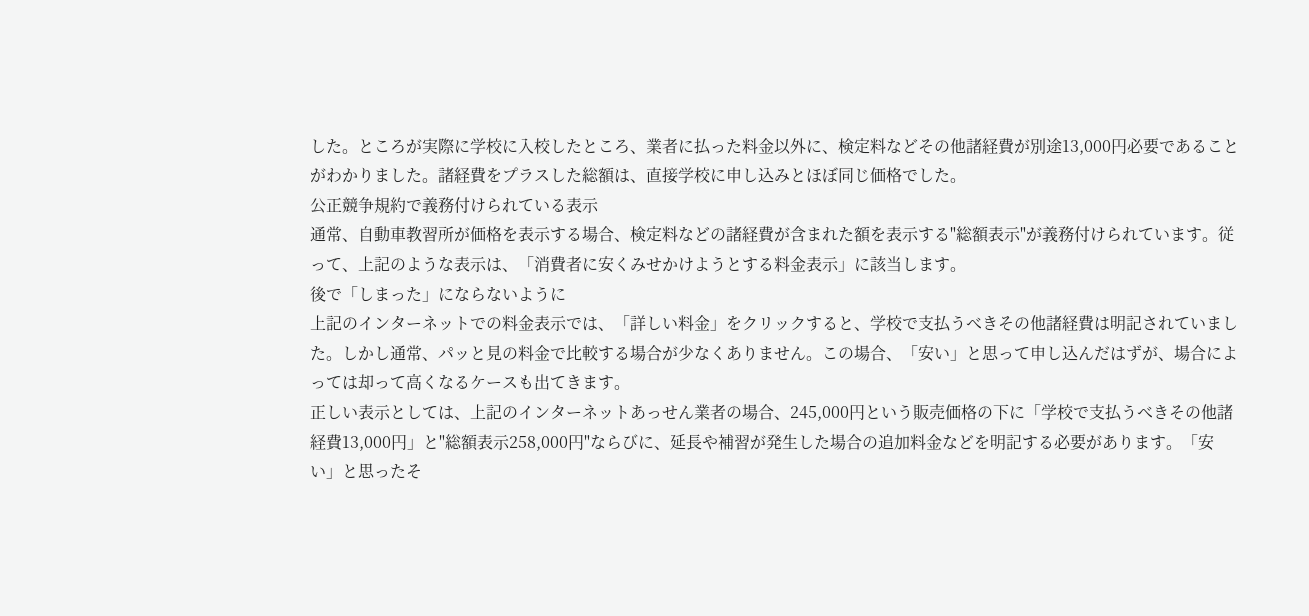した。ところが実際に学校に入校したところ、業者に払った料金以外に、検定料などその他諸経費が別途13,000円必要であることがわかりました。諸経費をプラスした総額は、直接学校に申し込みとほぼ同じ価格でした。
公正競争規約で義務付けられている表示
通常、自動車教習所が価格を表示する場合、検定料などの諸経費が含まれた額を表示する"総額表示"が義務付けられています。従って、上記のような表示は、「消費者に安くみせかけようとする料金表示」に該当します。
後で「しまった」にならないように
上記のインターネットでの料金表示では、「詳しい料金」をクリックすると、学校で支払うべきその他諸経費は明記されていました。しかし通常、パッと見の料金で比較する場合が少なくありません。この場合、「安い」と思って申し込んだはずが、場合によっては却って高くなるケースも出てきます。
正しい表示としては、上記のインターネットあっせん業者の場合、245,000円という販売価格の下に「学校で支払うべきその他諸経費13,000円」と"総額表示258,000円"ならびに、延長や補習が発生した場合の追加料金などを明記する必要があります。「安い」と思ったそ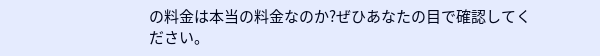の料金は本当の料金なのか?ぜひあなたの目で確認してください。